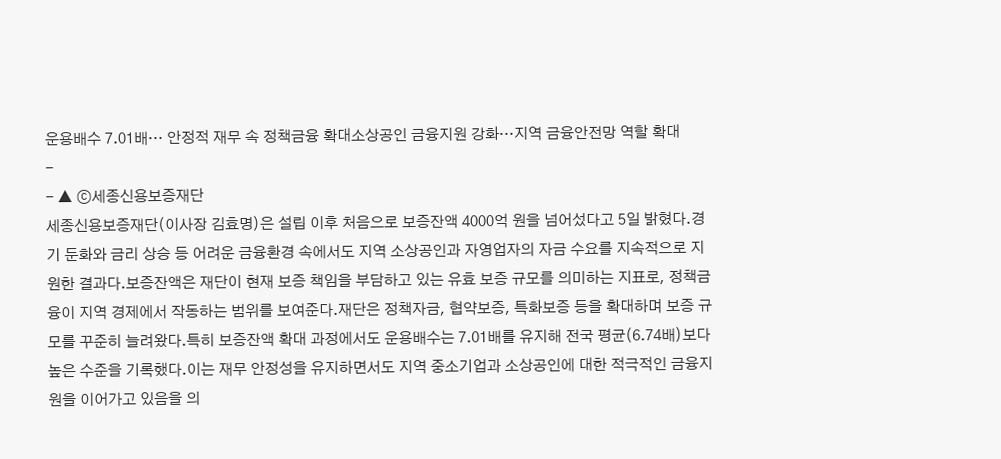운용배수 7.01배… 안정적 재무 속 정책금융 확대소상공인 금융지원 강화…지역 금융안전망 역할 확대
-
- ▲ ⓒ세종신용보증재단
세종신용보증재단(이사장 김효명)은 설립 이후 처음으로 보증잔액 4000억 원을 넘어섰다고 5일 밝혔다.경기 둔화와 금리 상승 등 어려운 금융환경 속에서도 지역 소상공인과 자영업자의 자금 수요를 지속적으로 지원한 결과다.보증잔액은 재단이 현재 보증 책임을 부담하고 있는 유효 보증 규모를 의미하는 지표로, 정책금융이 지역 경제에서 작동하는 범위를 보여준다.재단은 정책자금, 협약보증, 특화보증 등을 확대하며 보증 규모를 꾸준히 늘려왔다.특히 보증잔액 확대 과정에서도 운용배수는 7.01배를 유지해 전국 평균(6.74배)보다 높은 수준을 기록했다.이는 재무 안정성을 유지하면서도 지역 중소기업과 소상공인에 대한 적극적인 금융지원을 이어가고 있음을 의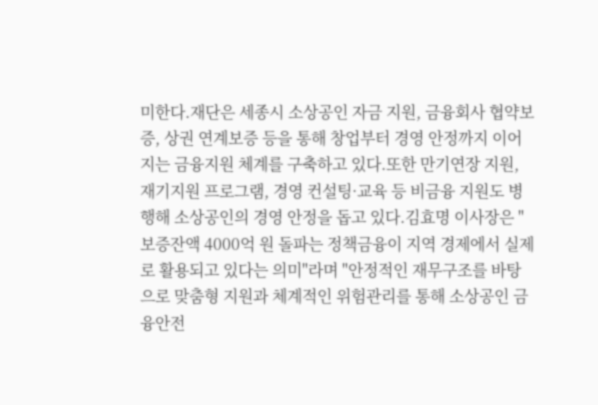미한다.재단은 세종시 소상공인 자금 지원, 금융회사 협약보증, 상권 연계보증 등을 통해 창업부터 경영 안정까지 이어지는 금융지원 체계를 구축하고 있다.또한 만기연장 지원, 재기지원 프로그램, 경영 컨설팅·교육 등 비금융 지원도 병행해 소상공인의 경영 안정을 돕고 있다.김효명 이사장은 "보증잔액 4000억 원 돌파는 정책금융이 지역 경제에서 실제로 활용되고 있다는 의미"라며 "안정적인 재무구조를 바탕으로 맞춤형 지원과 체계적인 위험관리를 통해 소상공인 금융안전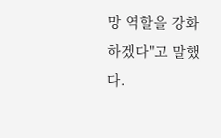망 역할을 강화하겠다"고 말했다.